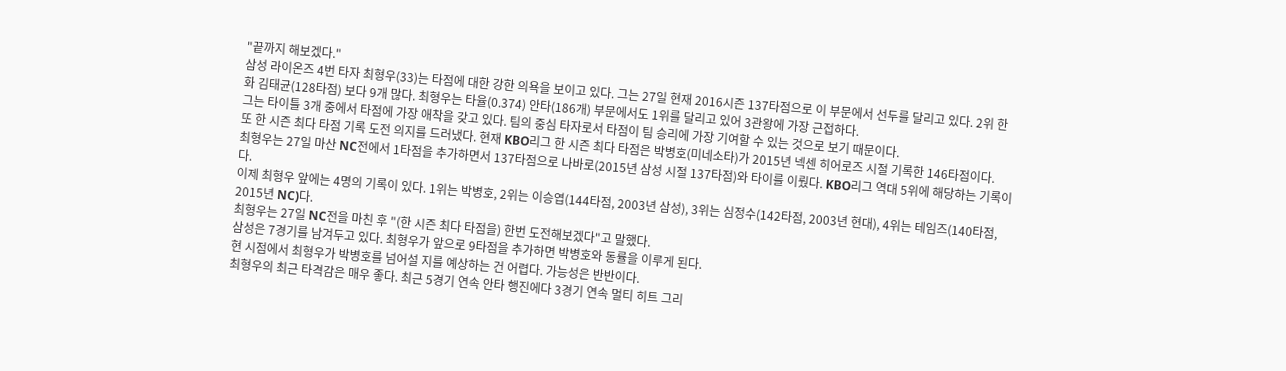"끝까지 해보겠다."
삼성 라이온즈 4번 타자 최형우(33)는 타점에 대한 강한 의욕을 보이고 있다. 그는 27일 현재 2016시즌 137타점으로 이 부문에서 선두를 달리고 있다. 2위 한화 김태균(128타점) 보다 9개 많다. 최형우는 타율(0.374) 안타(186개) 부문에서도 1위를 달리고 있어 3관왕에 가장 근접하다.
그는 타이틀 3개 중에서 타점에 가장 애착을 갖고 있다. 팀의 중심 타자로서 타점이 팀 승리에 가장 기여할 수 있는 것으로 보기 때문이다.
또 한 시즌 최다 타점 기록 도전 의지를 드러냈다. 현재 KBO리그 한 시즌 최다 타점은 박병호(미네소타)가 2015년 넥센 히어로즈 시절 기록한 146타점이다.
최형우는 27일 마산 NC전에서 1타점을 추가하면서 137타점으로 나바로(2015년 삼성 시절 137타점)와 타이를 이뤘다. KBO리그 역대 5위에 해당하는 기록이다.
이제 최형우 앞에는 4명의 기록이 있다. 1위는 박병호, 2위는 이승엽(144타점, 2003년 삼성), 3위는 심정수(142타점, 2003년 현대), 4위는 테임즈(140타점, 2015년 NC)다.
최형우는 27일 NC전을 마친 후 "(한 시즌 최다 타점을) 한번 도전해보겠다"고 말했다.
삼성은 7경기를 남겨두고 있다. 최형우가 앞으로 9타점을 추가하면 박병호와 동률을 이루게 된다.
현 시점에서 최형우가 박병호를 넘어설 지를 예상하는 건 어렵다. 가능성은 반반이다.
최형우의 최근 타격감은 매우 좋다. 최근 5경기 연속 안타 행진에다 3경기 연속 멀티 히트 그리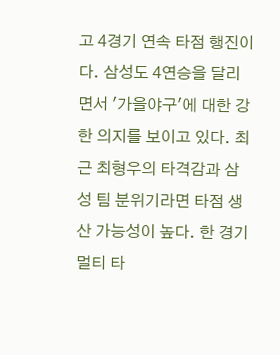고 4경기 연속 타점 행진이다. 삼성도 4연승을 달리면서 '가을야구'에 대한 강한 의지를 보이고 있다. 최근 최형우의 타격감과 삼성 팀 분위기라면 타점 생산 가능성이 높다. 한 경기 멀티 타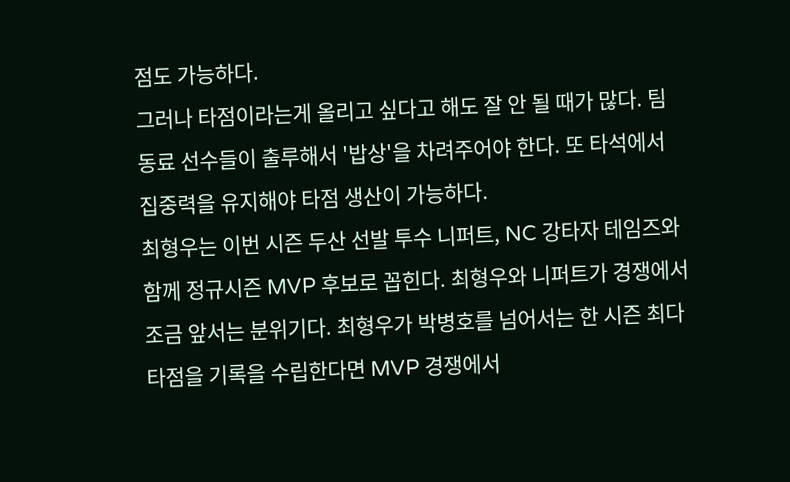점도 가능하다.
그러나 타점이라는게 올리고 싶다고 해도 잘 안 될 때가 많다. 팀 동료 선수들이 출루해서 '밥상'을 차려주어야 한다. 또 타석에서 집중력을 유지해야 타점 생산이 가능하다.
최형우는 이번 시즌 두산 선발 투수 니퍼트, NC 강타자 테임즈와 함께 정규시즌 MVP 후보로 꼽힌다. 최형우와 니퍼트가 경쟁에서 조금 앞서는 분위기다. 최형우가 박병호를 넘어서는 한 시즌 최다 타점을 기록을 수립한다면 MVP 경쟁에서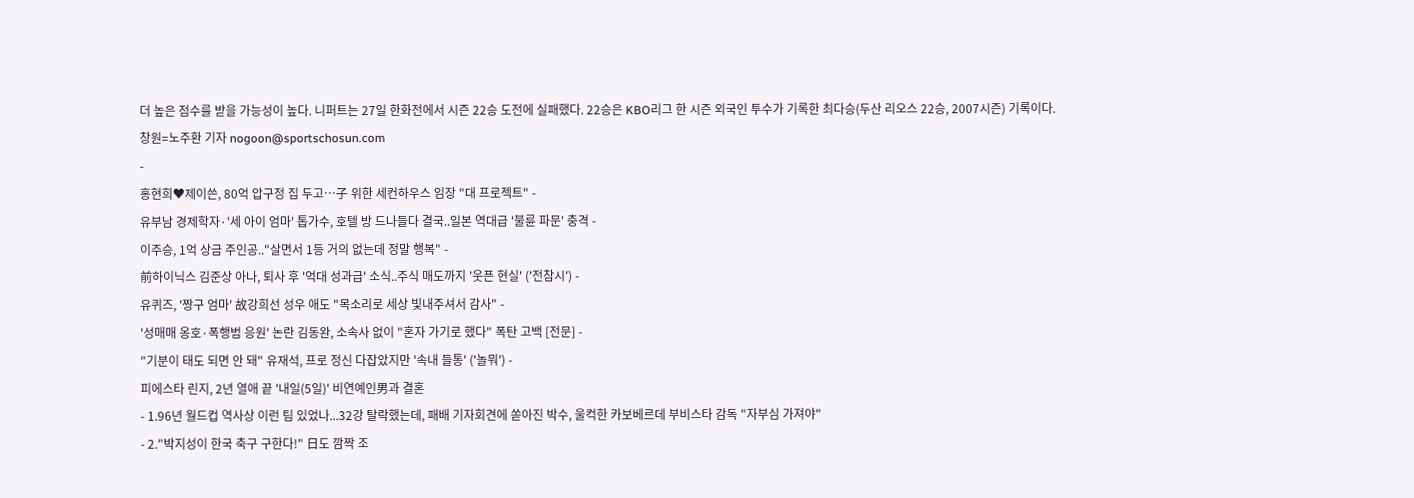더 높은 점수를 받을 가능성이 높다. 니퍼트는 27일 한화전에서 시즌 22승 도전에 실패했다. 22승은 KBO리그 한 시즌 외국인 투수가 기록한 최다승(두산 리오스 22승, 2007시즌) 기록이다.
창원=노주환 기자 nogoon@sportschosun.com
-
홍현희♥제이쓴, 80억 압구정 집 두고…子 위한 세컨하우스 임장 "대 프로젝트" -
유부남 경제학자·'세 아이 엄마' 톱가수, 호텔 방 드나들다 결국..일본 역대급 '불륜 파문' 충격 -
이주승, 1억 상금 주인공.."살면서 1등 거의 없는데 정말 행복" -
前하이닉스 김준상 아나, 퇴사 후 '억대 성과급' 소식..주식 매도까지 '웃픈 현실' ('전참시') -
유퀴즈, '짱구 엄마' 故강희선 성우 애도 "목소리로 세상 빛내주셔서 감사" -
'성매매 옹호·폭행범 응원' 논란 김동완, 소속사 없이 "혼자 가기로 했다" 폭탄 고백 [전문] -
"기분이 태도 되면 안 돼" 유재석, 프로 정신 다잡았지만 '속내 들통' ('놀뭐') -
피에스타 린지, 2년 열애 끝 '내일(5일)' 비연예인男과 결혼
- 1.96년 월드컵 역사상 이런 팀 있었나...32강 탈락했는데, 패배 기자회견에 쏟아진 박수, 울컥한 카보베르데 부비스타 감독 "자부심 가져야"
- 2."박지성이 한국 축구 구한다!" 日도 깜짝 조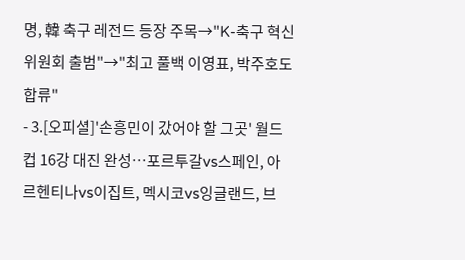명, 韓 축구 레전드 등장 주목→"K-축구 혁신위원회 출범"→"최고 풀백 이영표, 박주호도 합류"
- 3.[오피셜]'손흥민이 갔어야 할 그곳' 월드컵 16강 대진 완성…포르투갈vs스페인, 아르헨티나vs이집트, 멕시코vs잉글랜드, 브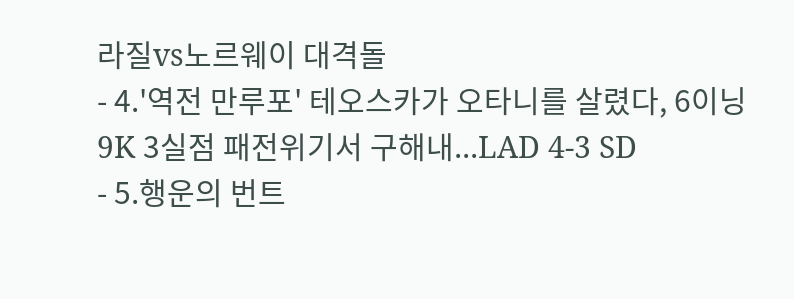라질vs노르웨이 대격돌
- 4.'역전 만루포' 테오스카가 오타니를 살렸다, 6이닝 9K 3실점 패전위기서 구해내...LAD 4-3 SD
- 5.행운의 번트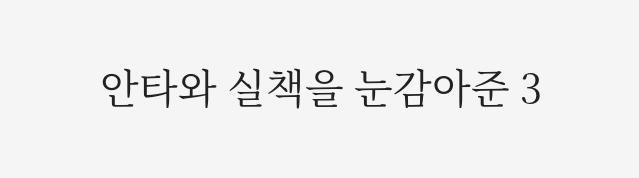안타와 실책을 눈감아준 3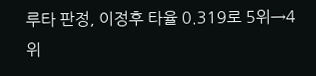루타 판정, 이정후 타율 0.319로 5위→4위